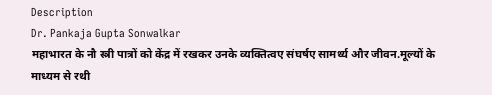Description
Dr. Pankaja Gupta Sonwalkar
महाभारत के नौ स्त्री पात्रों को केंद्र में रखकर उनके व्यक्तित्वए संघर्षए सामर्थ्य और जीवन.मूल्यों के माध्यम से रथी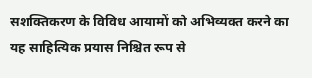सशक्तिकरण के विविध आयामों को अभिव्यक्त करने का यह साहित्यिक प्रयास निश्चित रूप से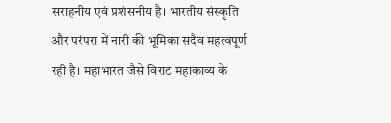सराहनीय एवं प्रशंसनीय है। भारतीय संस्कृति और परंपरा में नारी की भूमिका सदैव महत्वपूर्ण रही है। महाभारत जैसे विराट महाकाव्य के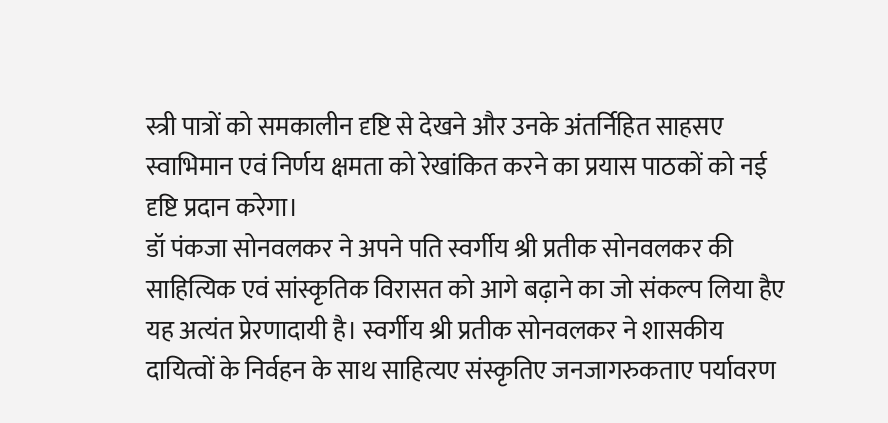स्त्री पात्रों को समकालीन दृष्टि से देखने और उनके अंतर्निहित साहसए स्वाभिमान एवं निर्णय क्षमता को रेखांकित करने का प्रयास पाठकों को नई दृष्टि प्रदान करेगा।
डॉ पंकजा सोनवलकर ने अपने पति स्वर्गीय श्री प्रतीक सोनवलकर की साहित्यिक एवं सांस्कृतिक विरासत को आगे बढ़ाने का जो संकल्प लिया हैए यह अत्यंत प्रेरणादायी है। स्वर्गीय श्री प्रतीक सोनवलकर ने शासकीय दायित्वों के निर्वहन के साथ साहित्यए संस्कृतिए जनजागरुकताए पर्यावरण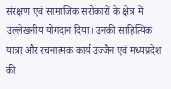संरक्षण एवं सामाजिक सरोकारों के क्षेत्र में उल्लेखनीय योगदान दिया। उनकी साहित्यिक यात्रा और रचनात्मक कार्य उज्जैन एवं मध्यप्रदेश की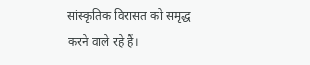सांस्कृतिक विरासत को समृद्ध करने वाले रहे हैं।